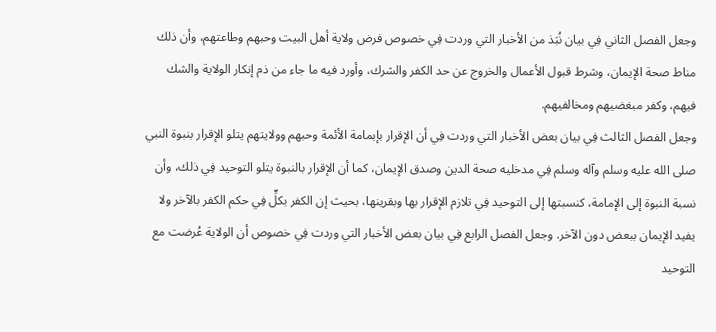وجعل الفصل الثاني فِي بيان نُبَذ من الأخبار التي وردت فِي خصوص فرض ولاية أهل البيت وحبهم وطاعتهم، وأن ذلك مناط صحة الإيمان، وشرط قبول الأعمال والخروج عن حد الكفر والشرك، وأورد فيه ما جاء من ذم إنكار الولاية والشك فيهم، وكفر مبغضيهم ومخالفيهم.
وجعل الفصل الثالث فِي بيان بعض الأخبار التي وردت فِي أن الإقرار بإبمامة الأئمة وحبهم وولايتهم يتلو الإقرار بنبوة النبي صلى الله عليه وسلم وآله وسلم فِي مدخليه صحة الدين وصدق الإيمان، كما أن الإقرار بالنبوة يتلو التوحيد فِي ذلك، وأن نسبة النبوة إلى الإمامة، كنسبتها إلى التوحيد فِي تلازم الإقرار بها وبقرينها، بحيث إن الكفر بكلٍّ فِي حكم الكفر بالآخر ولا يفيد الإيمان ببعض دون الآخر. وجعل الفصل الرابع فِي بيان بعض الأخبار التي وردت فِي خصوص أن الولاية عُرضت مع التوحيد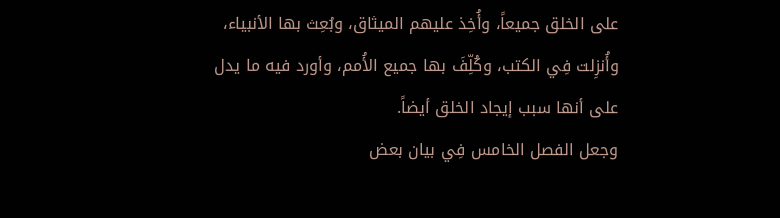على الخلق جميعاً، وأُخِذ عليهم الميثاق، وبُعِث بها الأنبياء، وأُنزِلت فِي الكتب، وكُلِّفَ بها جميع الأُمم، وأورد فيه ما يدل على أنها سبب إيجاد الخلق أيضاً.
وجعل الفصل الخامس فِي بيان بعض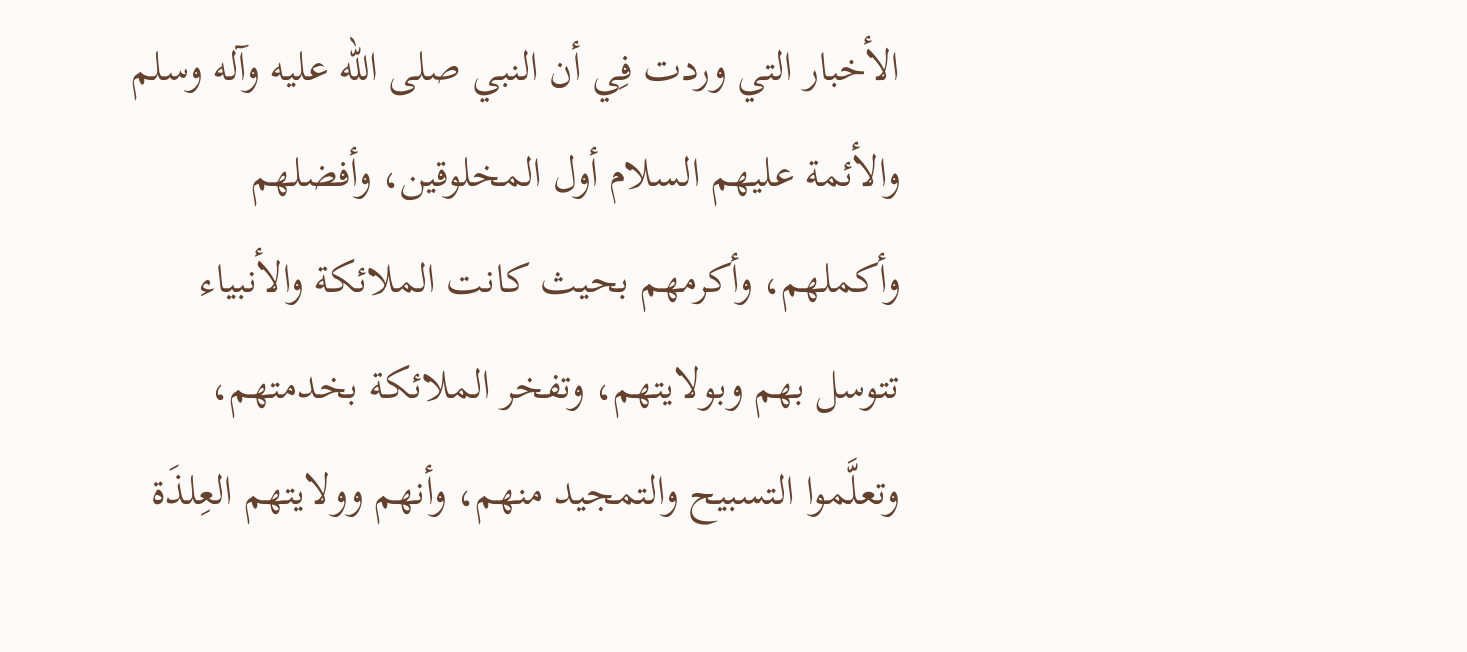الأخبار التي وردت فِي أن النبي صلى الله عليه وآله وسلم والأئمة عليهم السلام أول المخلوقين، وأفضلهم وأكملهم، وأكرمهم بحيث كانت الملائكة والأنبياء تتوسل بهم وبولايتهم، وتفخر الملائكة بخدمتهم، وتعلَّموا التسبيح والتمجيد منهم، وأنهم وولايتهم العِلذَة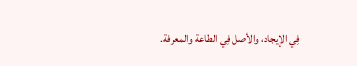فِي الإيجاد، والأصل فِي الطاعة والمعرفة.